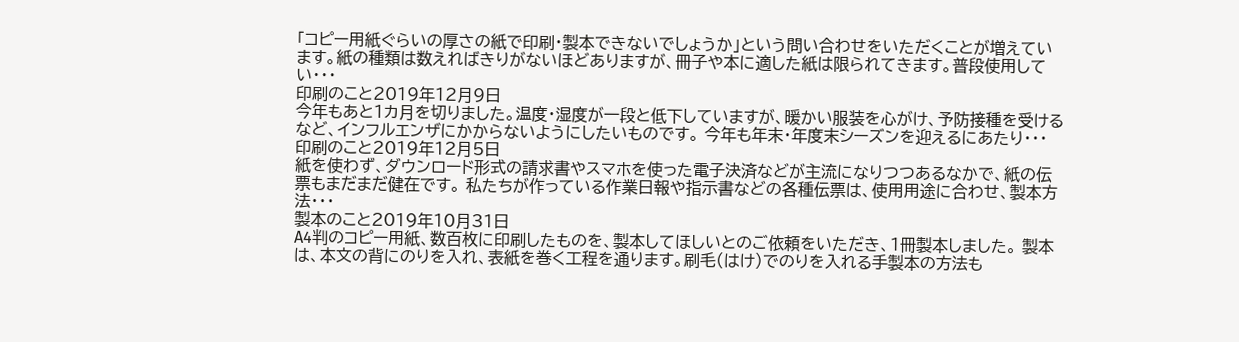「コピー用紙ぐらいの厚さの紙で印刷・製本できないでしょうか」という問い合わせをいただくことが増えています。紙の種類は数えればきりがないほどありますが、冊子や本に適した紙は限られてきます。普段使用してい・・・
印刷のこと2019年12月9日
今年もあと1カ月を切りました。温度・湿度が一段と低下していますが、暖かい服装を心がけ、予防接種を受けるなど、インフルエンザにかからないようにしたいものです。 今年も年末・年度末シーズンを迎えるにあたり・・・
印刷のこと2019年12月5日
紙を使わず、ダウンロード形式の請求書やスマホを使った電子決済などが主流になりつつあるなかで、紙の伝票もまだまだ健在です。 私たちが作っている作業日報や指示書などの各種伝票は、使用用途に合わせ、製本方法・・・
製本のこと2019年10月31日
A4判のコピー用紙、数百枚に印刷したものを、製本してほしいとのご依頼をいただき、1冊製本しました。 製本は、本文の背にのりを入れ、表紙を巻く工程を通ります。刷毛(はけ)でのりを入れる手製本の方法も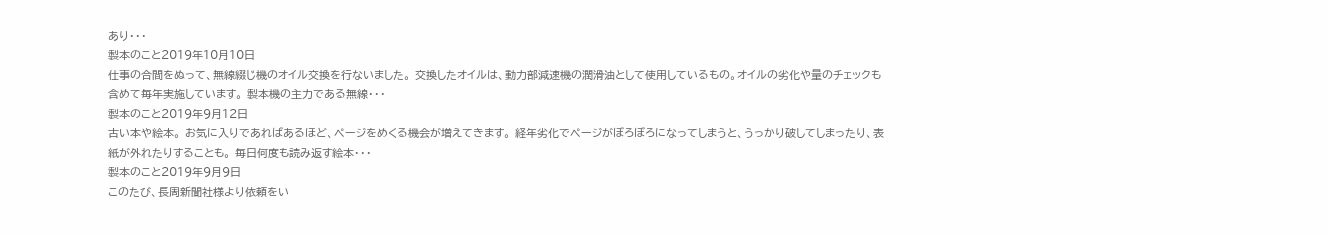あり・・・
製本のこと2019年10月10日
仕事の合間をぬって、無線綴じ機のオイル交換を行ないました。 交換したオイルは、動力部減速機の潤滑油として使用しているもの。オイルの劣化や量のチェックも含めて毎年実施しています。 製本機の主力である無線・・・
製本のこと2019年9月12日
古い本や絵本。 お気に入りであればあるほど、ページをめくる機会が増えてきます。 経年劣化でページがぼろぼろになってしまうと、うっかり破してしまったり、表紙が外れたりすることも。 毎日何度も読み返す絵本・・・
製本のこと2019年9月9日
このたび、長周新聞社様より依頼をい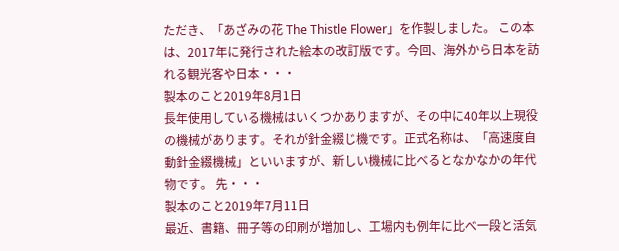ただき、「あざみの花 The Thistle Flower」を作製しました。 この本は、2017年に発行された絵本の改訂版です。今回、海外から日本を訪れる観光客や日本・・・
製本のこと2019年8月1日
長年使用している機械はいくつかありますが、その中に40年以上現役の機械があります。それが針金綴じ機です。正式名称は、「高速度自動針金綴機械」といいますが、新しい機械に比べるとなかなかの年代物です。 先・・・
製本のこと2019年7月11日
最近、書籍、冊子等の印刷が増加し、工場内も例年に比べ一段と活気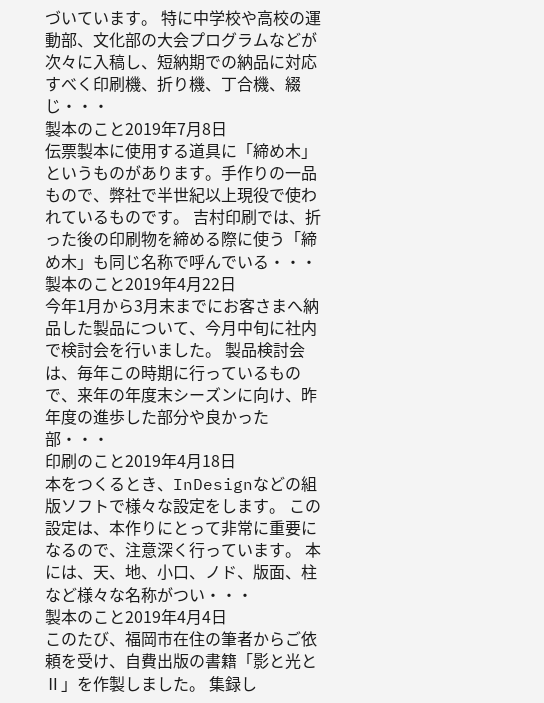づいています。 特に中学校や高校の運動部、文化部の大会プログラムなどが次々に入稿し、短納期での納品に対応すべく印刷機、折り機、丁合機、綴じ・・・
製本のこと2019年7月8日
伝票製本に使用する道具に「締め木」というものがあります。手作りの一品もので、弊社で半世紀以上現役で使われているものです。 吉村印刷では、折った後の印刷物を締める際に使う「締め木」も同じ名称で呼んでいる・・・
製本のこと2019年4月22日
今年1月から3月末までにお客さまへ納品した製品について、今月中旬に社内で検討会を行いました。 製品検討会は、毎年この時期に行っているもので、来年の年度末シーズンに向け、昨年度の進歩した部分や良かった部・・・
印刷のこと2019年4月18日
本をつくるとき、InDesignなどの組版ソフトで様々な設定をします。 この設定は、本作りにとって非常に重要になるので、注意深く行っています。 本には、天、地、小口、ノド、版面、柱など様々な名称がつい・・・
製本のこと2019年4月4日
このたび、福岡市在住の筆者からご依頼を受け、自費出版の書籍「影と光とⅡ」を作製しました。 集録し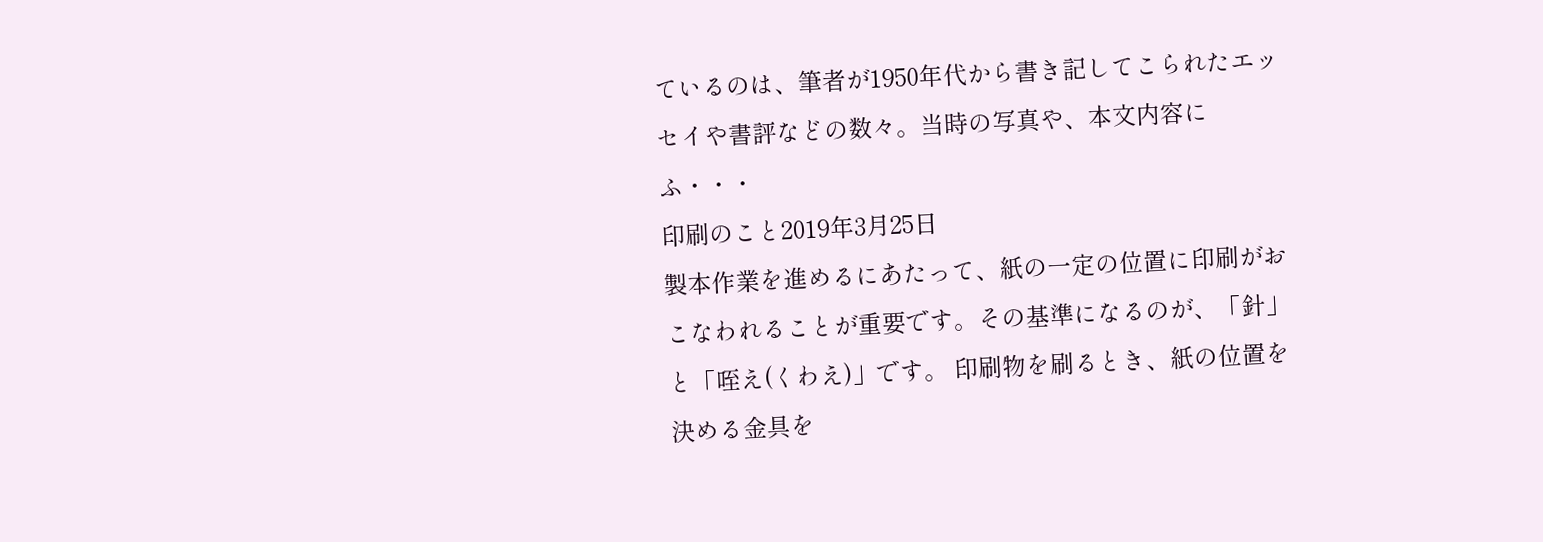ているのは、筆者が1950年代から書き記してこられたエッセイや書評などの数々。当時の写真や、本文内容にふ・・・
印刷のこと2019年3月25日
製本作業を進めるにあたって、紙の一定の位置に印刷がおこなわれることが重要です。その基準になるのが、「針」と「咥え(くわえ)」です。 印刷物を刷るとき、紙の位置を決める金具を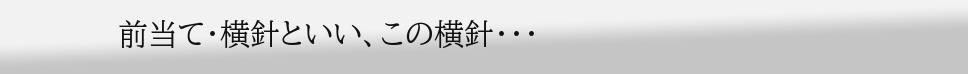前当て・横針といい、この横針・・・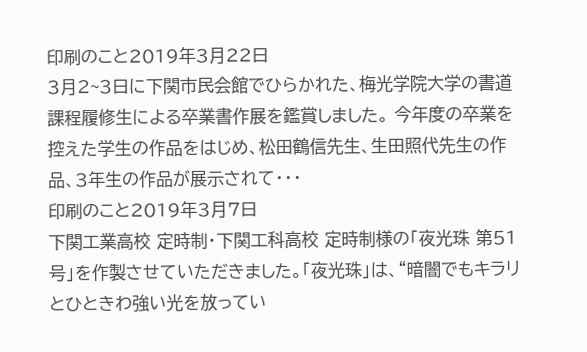印刷のこと2019年3月22日
3月2~3日に下関市民会館でひらかれた、梅光学院大学の書道課程履修生による卒業書作展を鑑賞しました。 今年度の卒業を控えた学生の作品をはじめ、松田鶴信先生、生田照代先生の作品、3年生の作品が展示されて・・・
印刷のこと2019年3月7日
下関工業高校 定時制・下関工科高校 定時制様の「夜光珠 第51号」を作製させていただきました。「夜光珠」は、“暗闇でもキラリとひときわ強い光を放ってい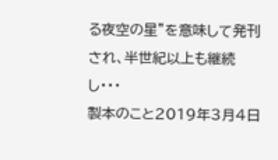る夜空の星”を意味して発刊され、半世紀以上も継続し・・・
製本のこと2019年3月4日